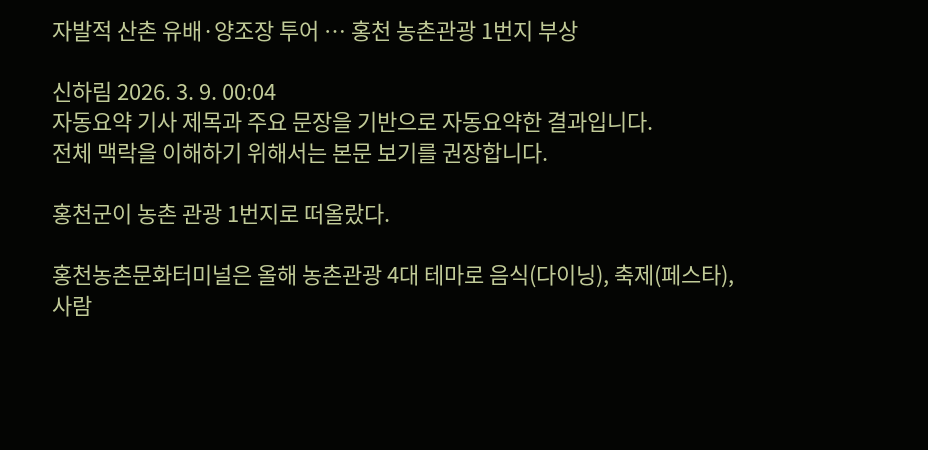자발적 산촌 유배·양조장 투어 … 홍천 농촌관광 1번지 부상

신하림 2026. 3. 9. 00:04
자동요약 기사 제목과 주요 문장을 기반으로 자동요약한 결과입니다.
전체 맥락을 이해하기 위해서는 본문 보기를 권장합니다.

홍천군이 농촌 관광 1번지로 떠올랐다.

홍천농촌문화터미널은 올해 농촌관광 4대 테마로 음식(다이닝), 축제(페스타), 사람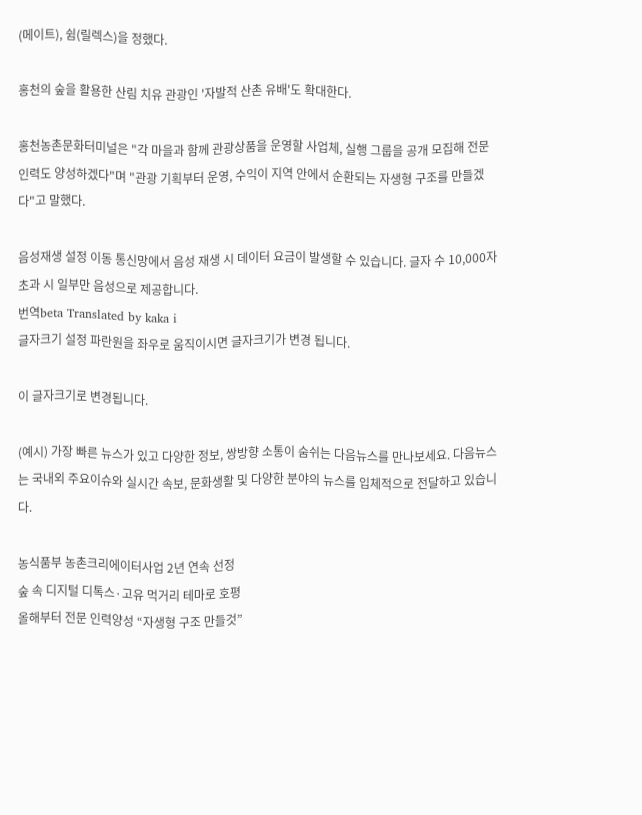(메이트), 쉼(릴렉스)을 정했다.

홍천의 숲을 활용한 산림 치유 관광인 '자발적 산촌 유배'도 확대한다.

홍천농촌문화터미널은 "각 마을과 함께 관광상품을 운영할 사업체, 실행 그룹을 공개 모집해 전문 인력도 양성하겠다"며 "관광 기획부터 운영, 수익이 지역 안에서 순환되는 자생형 구조를 만들겠다"고 말했다.

음성재생 설정 이동 통신망에서 음성 재생 시 데이터 요금이 발생할 수 있습니다. 글자 수 10,000자 초과 시 일부만 음성으로 제공합니다.
번역beta Translated by kaka i
글자크기 설정 파란원을 좌우로 움직이시면 글자크기가 변경 됩니다.

이 글자크기로 변경됩니다.

(예시) 가장 빠른 뉴스가 있고 다양한 정보, 쌍방향 소통이 숨쉬는 다음뉴스를 만나보세요. 다음뉴스는 국내외 주요이슈와 실시간 속보, 문화생활 및 다양한 분야의 뉴스를 입체적으로 전달하고 있습니다.

농식품부 농촌크리에이터사업 2년 연속 선정
숲 속 디지털 디톡스·고유 먹거리 테마로 호평
올해부터 전문 인력양성 “자생형 구조 만들것”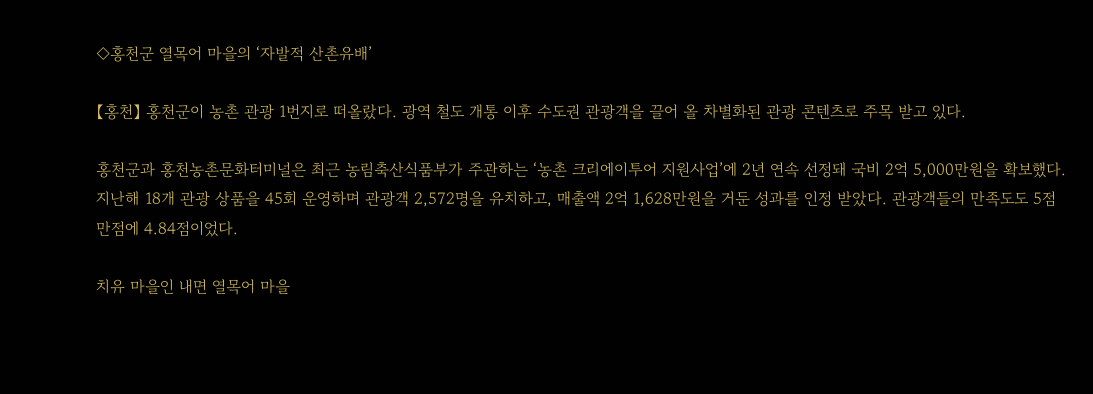◇홍천군 열목어 마을의 ‘자발적 산촌유배’

【홍천】 홍천군이 농촌 관광 1번지로 떠올랐다. 광역 철도 개통 이후 수도권 관광객을 끌어 올 차별화된 관광 콘텐츠로 주목 받고 있다.

홍천군과 홍천농촌문화터미널은 최근 농림축산식품부가 주관하는 ‘농촌 크리에이투어 지원사업’에 2년 연속 선정돼 국비 2억 5,000만원을 확보했다. 지난해 18개 관광 상품을 45회 운영하며 관광객 2,572명을 유치하고, 매출액 2억 1,628만원을 거둔 성과를 인정 받았다. 관광객들의 만족도도 5점 만점에 4.84점이었다.

치유 마을인 내면 열목어 마을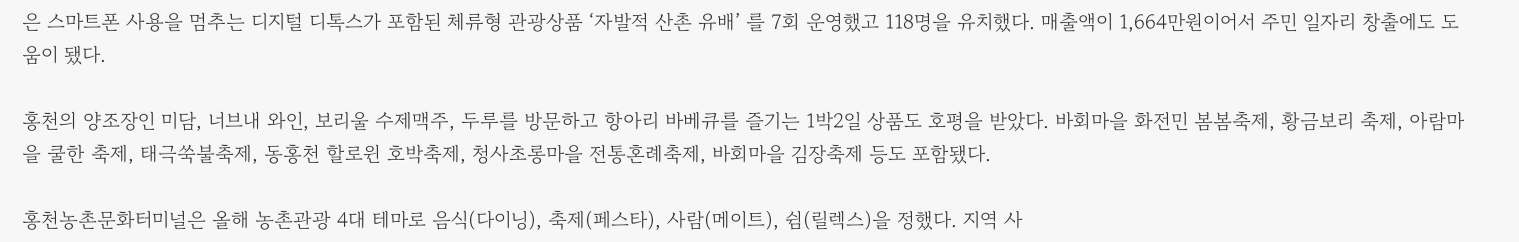은 스마트폰 사용을 멈추는 디지털 디톡스가 포함된 체류형 관광상품 ‘자발적 산촌 유배’ 를 7회 운영했고 118명을 유치했다. 매출액이 1,664만원이어서 주민 일자리 창출에도 도움이 됐다.

홍천의 양조장인 미담, 너브내 와인, 보리울 수제맥주, 두루를 방문하고 항아리 바베큐를 즐기는 1박2일 상품도 호평을 받았다. 바회마을 화전민 봄봄축제, 황금보리 축제, 아람마을 쿨한 축제, 태극쑥불축제, 동홍천 할로윈 호박축제, 청사초롱마을 전통혼례축제, 바회마을 김장축제 등도 포함됐다.

홍천농촌문화터미널은 올해 농촌관광 4대 테마로 음식(다이닝), 축제(페스타), 사람(메이트), 쉼(릴렉스)을 정했다. 지역 사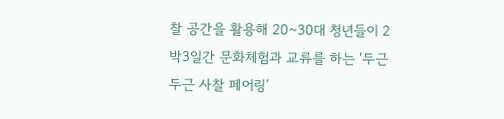찰 공간을 활용해 20~30대 청년들이 2박3일간 문화체험과 교류를 하는 ‘두근두근 사찰 페어링’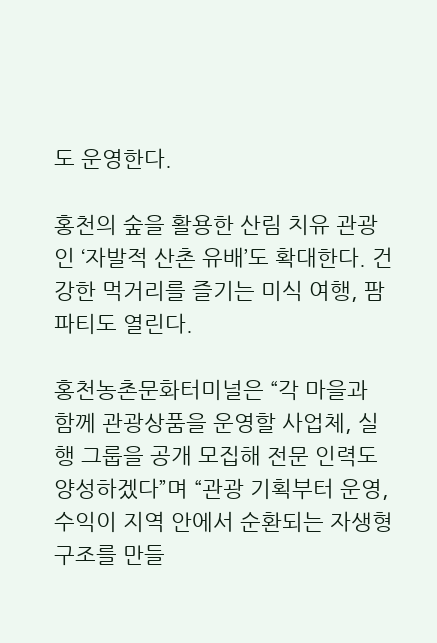도 운영한다.

홍천의 숲을 활용한 산림 치유 관광인 ‘자발적 산촌 유배’도 확대한다. 건강한 먹거리를 즐기는 미식 여행, 팜파티도 열린다.

홍천농촌문화터미널은 “각 마을과 함께 관광상품을 운영할 사업체, 실행 그룹을 공개 모집해 전문 인력도 양성하겠다”며 “관광 기획부터 운영, 수익이 지역 안에서 순환되는 자생형 구조를 만들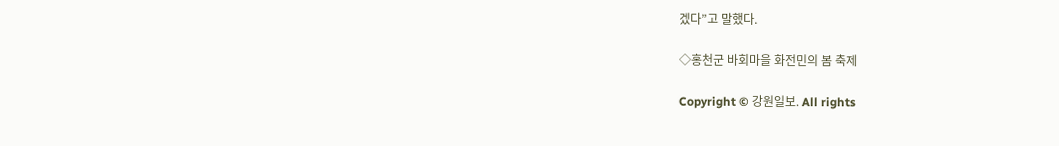겠다”고 말했다.

◇홍천군 바회마을 화전민의 봄 축제

Copyright © 강원일보. All rights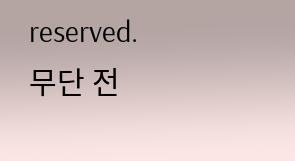reserved. 무단 전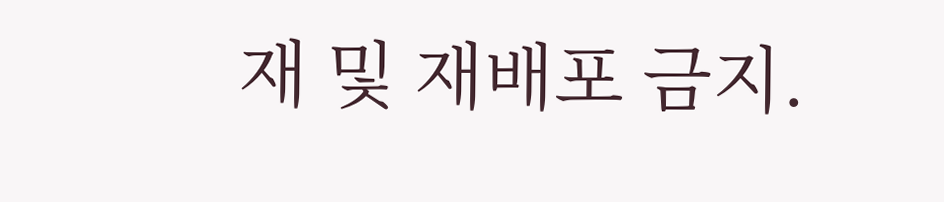재 및 재배포 금지.